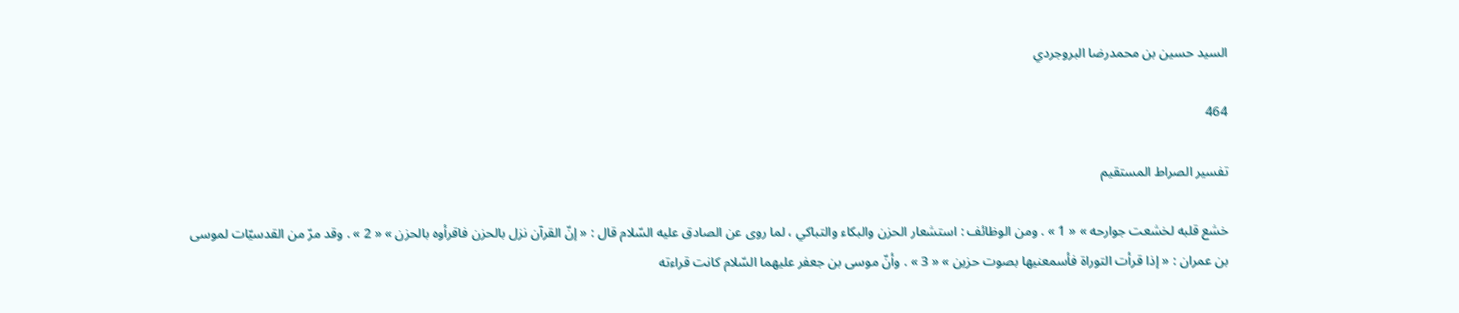السيد حسين بن محمدرضا البروجردي

464

تفسير الصراط المستقيم

خشع قلبه لخشعت جوارحه » « 1 » . ومن الوظائف : استشعار الحزن والبكاء والتباكي ، لما روى عن الصادق عليه السّلام قال : « إنّ القرآن نزل بالحزن فاقرأوه بالحزن » « 2 » . وقد مرّ من القدسيّات لموسى بن عمران : « إذا قرأت التوراة فأسمعنيها بصوت حزين » « 3 » . وأنّ موسى بن جعفر عليهما السّلام كانت قراءته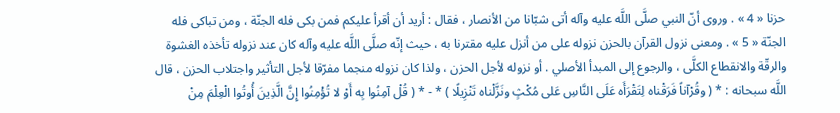حزنا « 4 » . وروى أنّ النبي صلَّى اللَّه عليه وآله أتى شبّانا من الأنصار ، فقال : أريد أن أقرأ عليكم فمن بكى فله الجنّة ، ومن تباكى فله الجنّة « 5 » . ومعنى نزول القرآن بالحزن نزوله على من أنزل عليه مقترنا به ، حيث إنّه صلَّى اللَّه عليه وآله كان عند نزوله تأخذه الغشوة والرقّة والانقطاع الكلَّى ، والرجوع إلى المبدأ الأصلي . أو نزوله لأجل الحزن ، ولذا كان نزوله منجما مفرّقا لأجل التأثير واجتلاب الحزن ، قال اللَّه سبحانه : * ( وقُرْآناً فَرَقْناه لِتَقْرَأَه عَلَى النَّاسِ عَلى مُكْثٍ ونَزَّلْناه تَنْزِيلًا ) * - * ( قُلْ آمِنُوا بِه أَوْ لا تُؤْمِنُوا إِنَّ الَّذِينَ أُوتُوا الْعِلْمَ مِنْ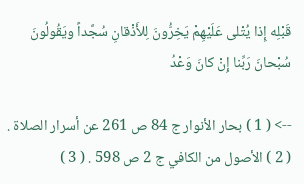قَبْلِه إِذا يُتْلى عَلَيْهِمْ يَخِرُّونَ لِلأَذْقانِ سُجَّداً ويَقُولُونَ سُبْحانَ رَبِّنا إِنْ كانَ وَعْدُ

--> ( 1 ) بحار الأنوار ج 84 ص 261 عن أسرار الصلاة . ( 2 ) الأصول من الكافي ج 2 ص 598 . ( 3 )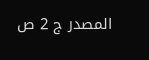المصدر ج 2 ص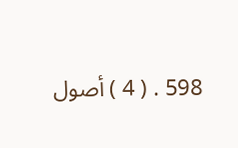598 . ( 4 ) أصول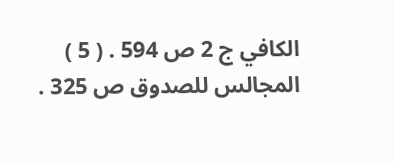الكافي ج 2 ص 594 . ( 5 ) المجالس للصدوق ص 325 .